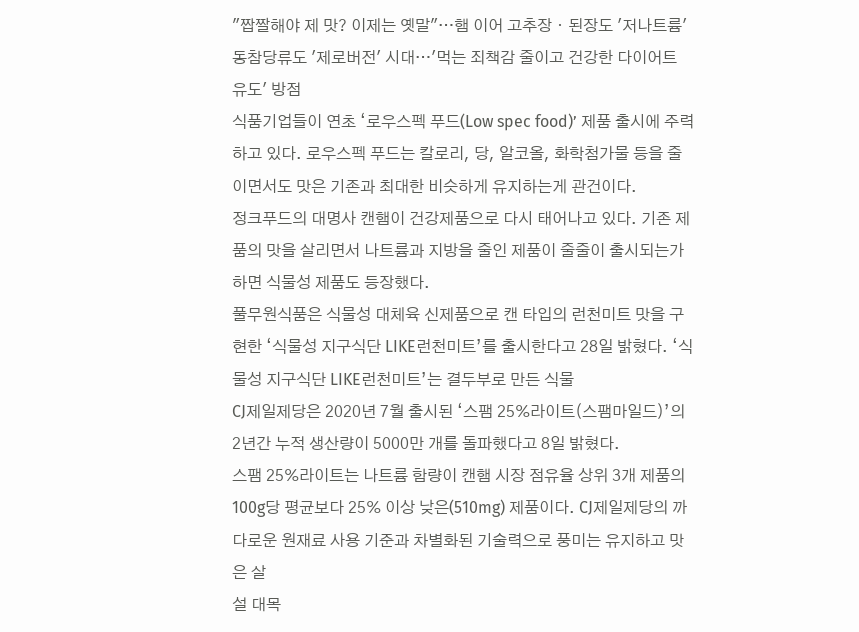"짭짤해야 제 맛? 이제는 옛말"…햄 이어 고추장ㆍ된장도 '저나트륨' 동참당류도 '제로버전' 시대…'먹는 죄책감 줄이고 건강한 다이어트 유도' 방점
식품기업들이 연초 ‘로우스펙 푸드(Low spec food)’ 제품 출시에 주력하고 있다. 로우스펙 푸드는 칼로리, 당, 알코올, 화학첨가물 등을 줄이면서도 맛은 기존과 최대한 비슷하게 유지하는게 관건이다.
정크푸드의 대명사 캔햄이 건강제품으로 다시 태어나고 있다. 기존 제품의 맛을 살리면서 나트륨과 지방을 줄인 제품이 줄줄이 출시되는가 하면 식물성 제품도 등장했다.
풀무원식품은 식물성 대체육 신제품으로 캔 타입의 런천미트 맛을 구현한 ‘식물성 지구식단 LIKE런천미트’를 출시한다고 28일 밝혔다. ‘식물성 지구식단 LIKE런천미트’는 결두부로 만든 식물
CJ제일제당은 2020년 7월 출시된 ‘스팸 25%라이트(스팸마일드)’의 2년간 누적 생산량이 5000만 개를 돌파했다고 8일 밝혔다.
스팸 25%라이트는 나트륨 함량이 캔햄 시장 점유율 상위 3개 제품의 100g당 평균보다 25% 이상 낮은(510mg) 제품이다. CJ제일제당의 까다로운 원재료 사용 기준과 차별화된 기술력으로 풍미는 유지하고 맛은 살
설 대목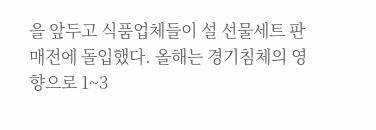을 앞두고 식품업체들이 설 선물세트 판매전에 돌입했다. 올해는 경기침체의 영향으로 1~3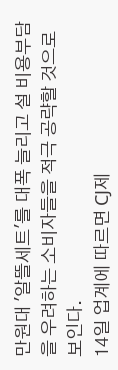만원대 '알뜰세트'를 대폭 늘리고 설 비용부담을 우려하는 소비자들을 적극 공략할 것으로 보인다.
14일 업계에 따르면 CJ제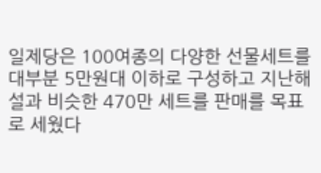일제당은 100여종의 다양한 선물세트를 대부분 5만원대 이하로 구성하고 지난해 설과 비슷한 470만 세트를 판매를 목표로 세웠다